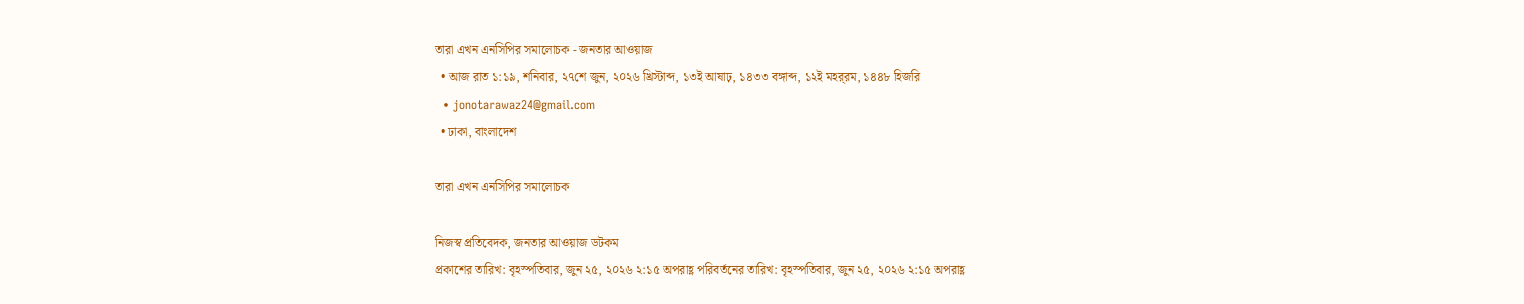তারা এখন এনসিপির সমালোচক - জনতার আওয়াজ
  • আজ রাত ১:১৯, শনিবার, ২৭শে জুন, ২০২৬ খ্রিস্টাব্দ, ১৩ই আষাঢ়, ১৪৩৩ বঙ্গাব্দ, ১২ই মহর্‌রম, ১৪৪৮ হিজরি
  • jonotarawaz24@gmail.com
  • ঢাকা, বাংলাদেশ

তারা এখন এনসিপির সমালোচক

নিজস্ব প্রতিবেদক, জনতার আওয়াজ ডটকম
প্রকাশের তারিখ: বৃহস্পতিবার, জুন ২৫, ২০২৬ ২:১৫ অপরাহ্ণ পরিবর্তনের তারিখ: বৃহস্পতিবার, জুন ২৫, ২০২৬ ২:১৫ অপরাহ্ণ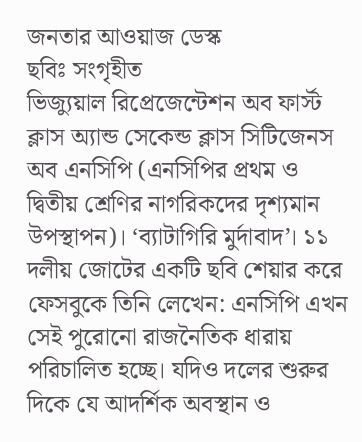জনতার আওয়াজ ডেস্ক
ছবিঃ সংগৃহীত
ভিজ্যুয়াল রিপ্রেজেন্টেশন অব ফার্স্ট ক্লাস অ্যান্ড সেকেন্ড ক্লাস সিটিজেনস অব এনসিপি (এনসিপির প্রথম ও দ্বিতীয় শ্রেণির নাগরিকদের দৃশ্যমান উপস্থাপন)। ‘ব্যাটাগিরি মুর্দাবাদ’। ১১ দলীয় জোটের একটি ছবি শেয়ার করে ফেসবুকে তিনি লেখেন: এনসিপি এখন সেই পুরোনো রাজনৈতিক ধারায় পরিচালিত হচ্ছে। যদিও দলের শুরুর দিকে যে আদর্শিক অবস্থান ও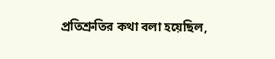প্রতিশ্রুতির কথা বলা হয়েছিল,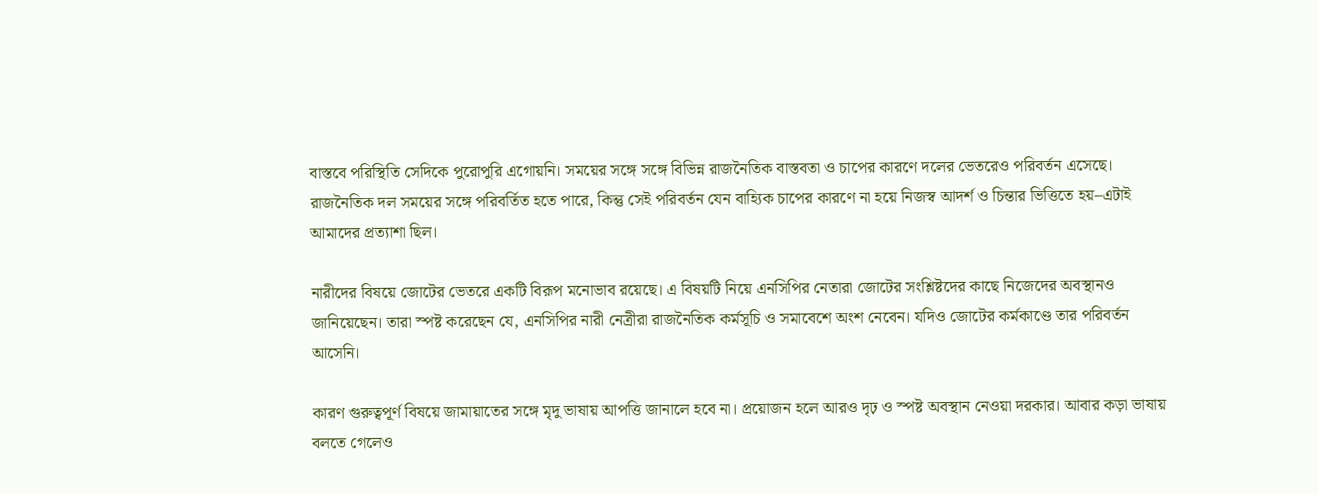বাস্তবে পরিস্থিতি সেদিকে পুরোপুরি এগোয়নি। সময়ের সঙ্গে সঙ্গে বিভিন্ন রাজনৈতিক বাস্তবতা ও চাপের কারণে দলের ভেতরেও পরিবর্তন এসেছে। রাজনৈতিক দল সময়ের সঙ্গে পরিবর্তিত হতে পারে, কিন্তু সেই পরিবর্তন যেন বাহ্যিক চাপের কারণে না হয়ে নিজস্ব আদর্শ ও চিন্তার ভিত্তিতে হয়–এটাই আমাদের প্রত্যাশা ছিল।

নারীদের বিষয়ে জোটের ভেতরে একটি বিরূপ মনোভাব রয়েছে। এ বিষয়টি নিয়ে এনসিপির নেতারা জোটের সংশ্লিষ্টদের কাছে নিজেদের অবস্থানও জানিয়েছেন। তারা স্পষ্ট করেছেন যে, এনসিপির নারী নেত্রীরা রাজনৈতিক কর্মসূচি ও সমাবেশে অংশ নেবেন। যদিও জোটের কর্মকাণ্ডে তার পরিবর্তন আসেনি।

কারণ গুরুত্বপূর্ণ বিষয়ে জামায়াতের সঙ্গে মৃদু ভাষায় আপত্তি জানালে হবে না। প্রয়োজন হলে আরও দৃঢ় ও স্পষ্ট অবস্থান নেওয়া দরকার। আবার কড়া ভাষায় বলতে গেলেও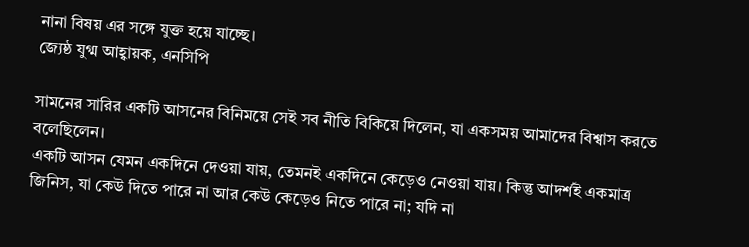নানা বিষয় এর সঙ্গে যুক্ত হয়ে যাচ্ছে।
জ্যেষ্ঠ যুগ্ম আহ্বায়ক, এনসিপি

সামনের সারির একটি আসনের বিনিময়ে সেই সব নীতি বিকিয়ে দিলেন, যা একসময় আমাদের বিশ্বাস করতে বলেছিলেন।
একটি আসন যেমন একদিনে দেওয়া যায়, তেমনই একদিনে কেড়েও নেওয়া যায়। কিন্তু আদর্শই একমাত্র জিনিস, যা কেউ দিতে পারে না আর কেউ কেড়েও নিতে পারে না; যদি না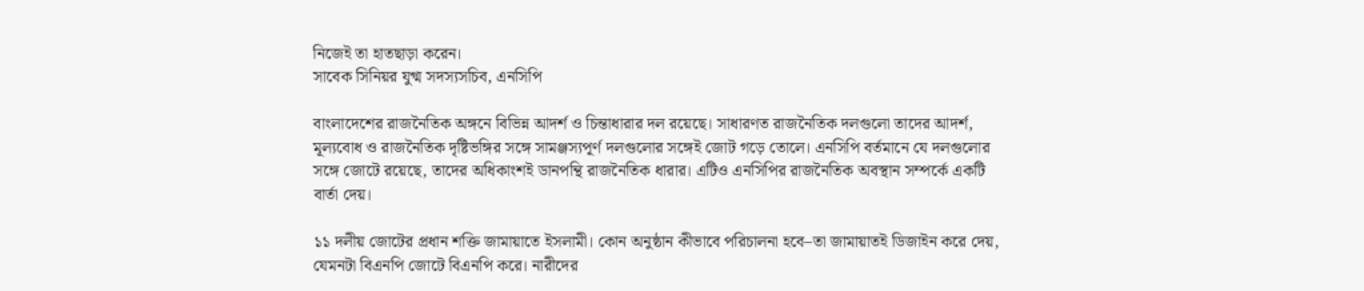নিজেই তা হাতছাড়া করেন।
সাবেক সিনিয়র যুগ্ম সদস্যসচিব, এনসিপি

বাংলাদেশের রাজনৈতিক অঙ্গনে বিভিন্ন আদর্শ ও চিন্তাধারার দল রয়েছে। সাধারণত রাজনৈতিক দলগুলো তাদের আদর্শ, মূল্যবোধ ও রাজনৈতিক দৃষ্টিভঙ্গির সঙ্গে সামঞ্জস্যপূর্ণ দলগুলোর সঙ্গেই জোট গড়ে তোলে। এনসিপি বর্তমানে যে দলগুলোর সঙ্গে জোটে রয়েছে, তাদের অধিকাংশই ডানপন্থি রাজনৈতিক ধারার। এটিও এনসিপির রাজনৈতিক অবস্থান সম্পর্কে একটি বার্তা দেয়।

১১ দলীয় জোটের প্রধান শক্তি জামায়াতে ইসলামী। কোন অনুষ্ঠান কীভাবে পরিচালনা হবে–তা জামায়াতই ডিজাইন করে দেয়, যেমনটা বিএনপি জোটে বিএনপি করে। নারীদের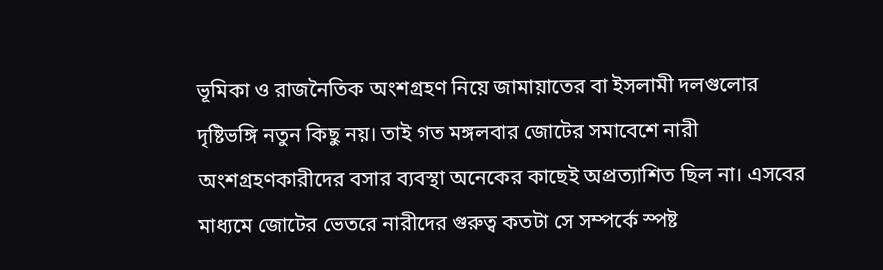ভূমিকা ও রাজনৈতিক অংশগ্রহণ নিয়ে জামায়াতের বা ইসলামী দলগুলোর দৃষ্টিভঙ্গি নতুন কিছু নয়। তাই গত মঙ্গলবার জোটের সমাবেশে নারী অংশগ্রহণকারীদের বসার ব্যবস্থা অনেকের কাছেই অপ্রত্যাশিত ছিল না। এসবের মাধ্যমে জোটের ভেতরে নারীদের গুরুত্ব কতটা সে সম্পর্কে স্পষ্ট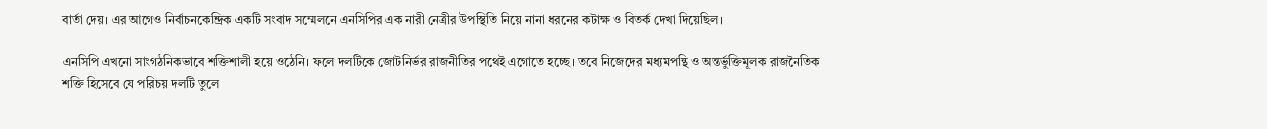বার্তা দেয়। এর আগেও নির্বাচনকেন্দ্রিক একটি সংবাদ সম্মেলনে এনসিপির এক নারী নেত্রীর উপস্থিতি নিয়ে নানা ধরনের কটাক্ষ ও বিতর্ক দেখা দিয়েছিল।

এনসিপি এখনো সাংগঠনিকভাবে শক্তিশালী হয়ে ওঠেনি। ফলে দলটিকে জোটনির্ভর রাজনীতির পথেই এগোতে হচ্ছে। তবে নিজেদের মধ্যমপন্থি ও অন্তর্ভুক্তিমূলক রাজনৈতিক শক্তি হিসেবে যে পরিচয় দলটি তুলে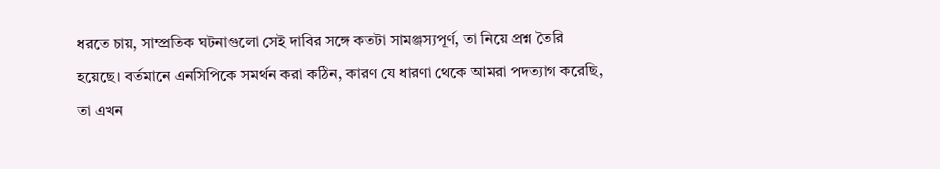ধরতে চায়, সাম্প্রতিক ঘটনাগুলো সেই দাবির সঙ্গে কতটা সামঞ্জস্যপূর্ণ, তা নিয়ে প্রশ্ন তৈরি হয়েছে। বর্তমানে এনসিপিকে সমর্থন করা কঠিন, কারণ যে ধারণা থেকে আমরা পদত্যাগ করেছি, তা এখন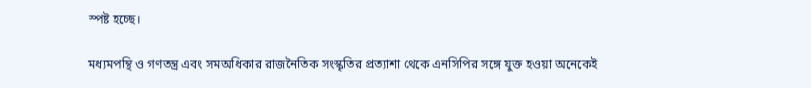স্পষ্ট হচ্ছে।

মধ্যমপন্থি ও গণতন্ত্র এবং সমঅধিকার রাজনৈতিক সংস্কৃতির প্রত্যাশা থেকে এনসিপির সঙ্গে যুক্ত হওয়া অনেকেই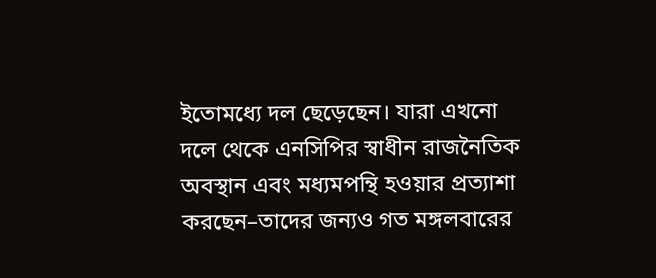ইতোমধ্যে দল ছেড়েছেন। যারা এখনো দলে থেকে এনসিপির স্বাধীন রাজনৈতিক অবস্থান এবং মধ্যমপন্থি হওয়ার প্রত্যাশা করছেন–তাদের জন্যও গত মঙ্গলবারের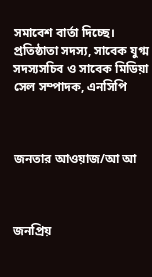সমাবেশ বার্তা দিচ্ছে।
প্রতিষ্ঠাতা সদস্য, সাবেক যুগ্ম সদস্যসচিব ও সাবেক মিডিয়া সেল সম্পাদক, এনসিপি



জনতার আওয়াজ/আ আ



জনপ্রিয়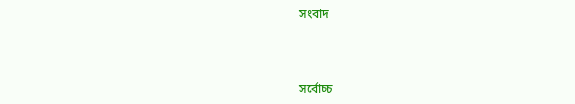সংবাদ



সর্বোচ্চ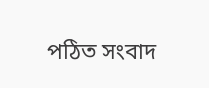পঠিত সংবাদ